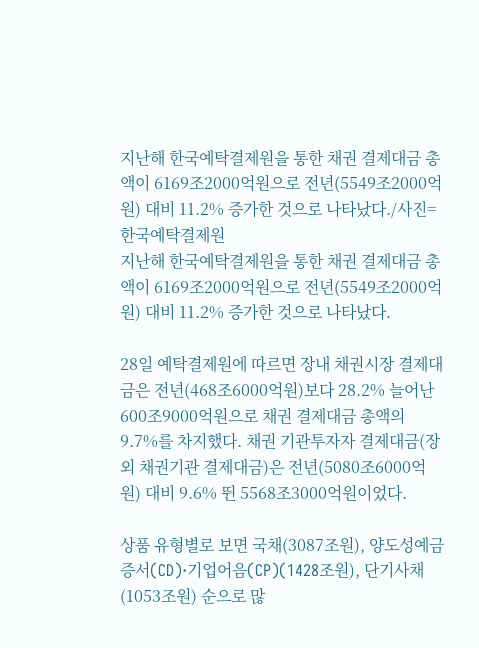지난해 한국예탁결제원을 통한 채권 결제대금 총액이 6169조2000억원으로 전년(5549조2000억원) 대비 11.2% 증가한 것으로 나타났다./사진=한국예탁결제원
지난해 한국예탁결제원을 통한 채권 결제대금 총액이 6169조2000억원으로 전년(5549조2000억원) 대비 11.2% 증가한 것으로 나타났다.

28일 예탁결제원에 따르면 장내 채권시장 결제대금은 전년(468조6000억원)보다 28.2% 늘어난 600조9000억원으로 채권 결제대금 총액의 9.7%를 차지했다. 채권 기관투자자 결제대금(장외 채권기관 결제대금)은 전년(5080조6000억원) 대비 9.6% 뛴 5568조3000억원이었다.

상품 유형별로 보면 국채(3087조원), 양도성예금증서(CD)·기업어음(CP)(1428조원), 단기사채(1053조원) 순으로 많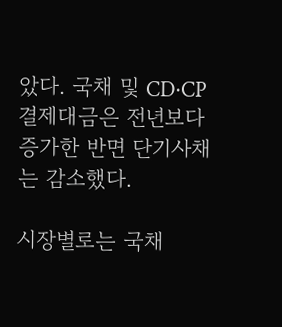았다. 국채 및 CD·CP 결제대금은 전년보다 증가한 반면 단기사채는 감소했다.

시장별로는 국채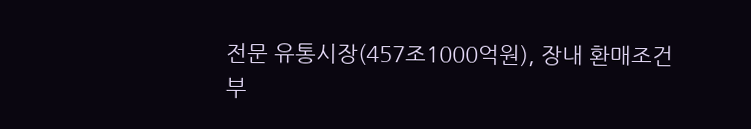전문 유통시장(457조1000억원), 장내 환매조건부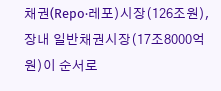채권(Repo·레포)시장(126조원), 장내 일반채권시장(17조8000억원)이 순서로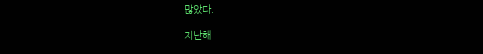많았다.

지난해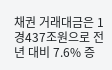채권 거래대금은 1경437조원으로 전년 대비 7.6% 증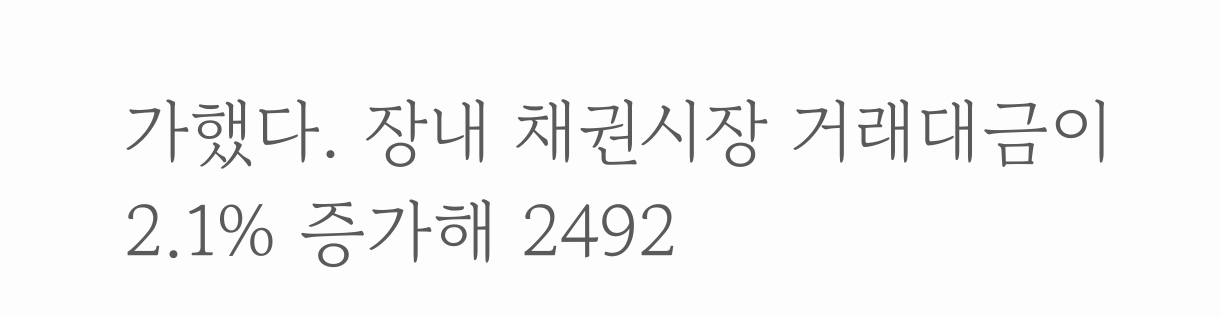가했다. 장내 채권시장 거래대금이 2.1% 증가해 2492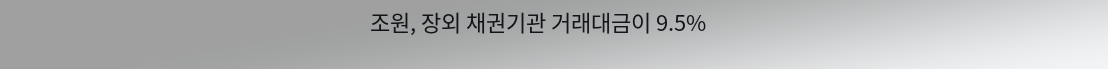조원, 장외 채권기관 거래대금이 9.5%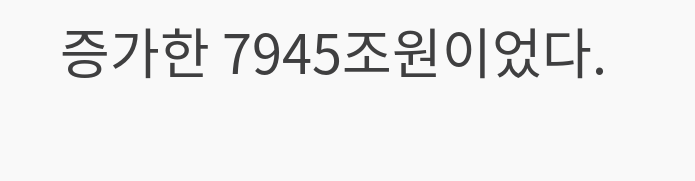증가한 7945조원이었다.